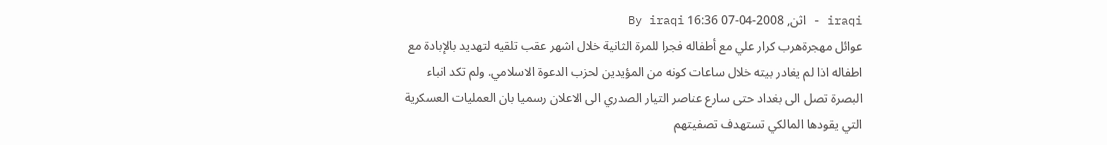iraqi - اثن, 2008-04-07 16:36 By iraqi
عوائل مهجرةهرب كرار علي مع أطفاله فجرا للمرة الثانية خلال اشهر عقب تلقيه لتهديد بالإبادة مع اطفاله اذا لم يغادر بيته خلال ساعات كونه من المؤيدين لحزب الدعوة الاسلامي. ولم تكد انباء البصرة تصل الى بغداد حتى سارع عناصر التيار الصدري الى الاعلان رسميا بان العمليات العسكرية التي يقودها المالكي تستهدف تصفيتهم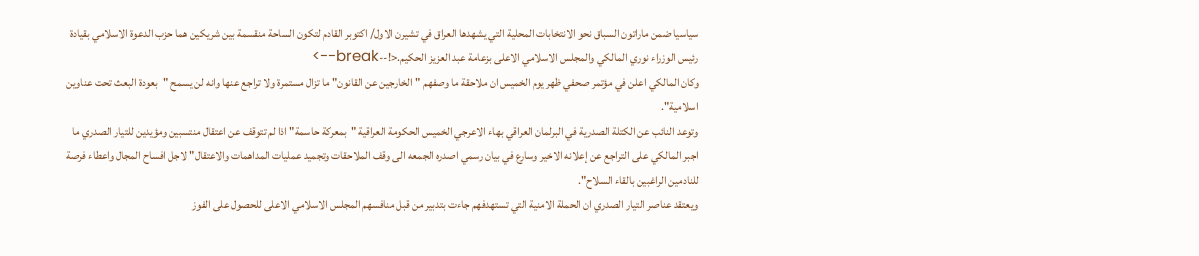سياسيا ضمن ماراتون السباق نحو الانتخابات المحلية التي يشهدها العراق في تشيرن الاول/ اكتوبر القادم لتكون الساحة منقسمة بين شريكين هما حزب الدعوة الاسلامي بقيادة رئيس الوزراء نوري المالكي والمجلس الاسلامي الاعلى بزعامة عبد العزيز الحكيم.<!--break-->
وكان المالكي اعلن في مؤتمر صحفي ظهر يوم الخميس ان ملاحقة ما وصفهم "الخارجين عن القانون" ما تزال مستمرة ولا تراجع عنها وانه لن يسمح "بعودة البعث تحت عناوين اسلامية".
وتوعد النائب عن الكتلة الصدرية في البرلمان العراقي بهاء الاعرجي الخميس الحكومة العراقية "بمعركة حاسمة" اذا لم تتوقف عن اعتقال منتسبين ومؤيدين للتيار الصدري ما اجبر المالكي على التراجع عن إعلانه الاخير وسارع في بيان رسمي اصدره الجمعه الى وقف الملاحقات وتجميد عمليات المداهمات والاعتقال" لاجل افساح المجال واعطاء فرصة للنادمين الراغبين بالقاء السلاح".
ويعتقد عناصر التيار الصدري ان الحملة الامنية التي تستهدفهم جاءت بتدبير من قبل منافسهم المجلس الاسلامي الاعلى للحصول على الفوز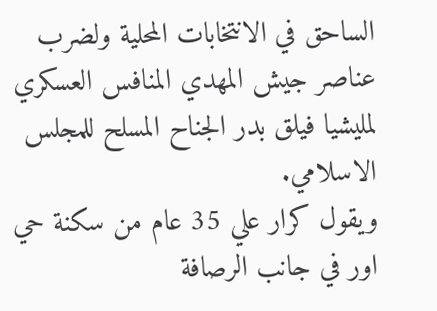الساحق في الانتخابات المحلية ولضرب عناصر جيش المهدي المنافس العسكري لمليشيا فيلق بدر الجناح المسلح للمجلس الاسلامي.
ويقول كرار علي 35 عام من سكنة حي اور في جانب الرصافة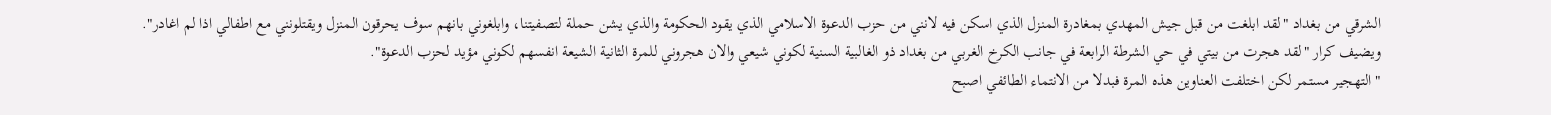الشرقي من بغداد "لقد ابلغت من قبل جيش المهدي بمغادرة المنزل الذي اسكن فيه لانني من حزب الدعوة الاسلامي الذي يقود الحكومة والذي يشن حملة لتصفيتنا، وابلغوني بانهم سوف يحرقون المنزل ويقتلونني مع اطفالي اذا لم اغادر".
ويضيف كرار "لقد هجرت من بيتي في حي الشرطة الرابعة في جانب الكرخ الغربي من بغداد ذو الغالبية السنية لكوني شيعي والان هجروني للمرة الثانية الشيعة انفسهم لكوني مؤيد لحزب الدعوة".
"التهجير مستمر لكن اختلفت العناوين هذه المرة فبدلا من الانتماء الطائفي اصبح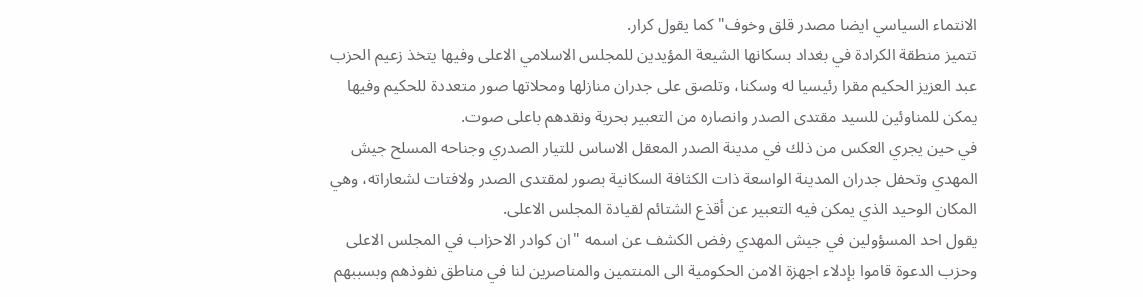الانتماء السياسي ايضا مصدر قلق وخوف" كما يقول كرار.
تتميز منطقة الكرادة في بغداد بسكانها الشيعة المؤيدين للمجلس الاسلامي الاعلى وفيها يتخذ زعيم الحزب عبد العزيز الحكيم مقرا رئيسيا له وسكنا، وتلصق على جدران منازلها ومحلاتها صور متعددة للحكيم وفيها يمكن للمناوئين للسيد مقتدى الصدر وانصاره من التعبير بحرية ونقدهم باعلى صوت.
في حين يجري العكس من ذلك في مدينة الصدر المعقل الاساس للتيار الصدري وجناحه المسلح جيش المهدي وتحفل جدران المدينة الواسعة ذات الكثافة السكانية بصور لمقتدى الصدر ولافتات لشعاراته، وهي المكان الوحيد الذي يمكن فيه التعبير عن أقذع الشتائم لقيادة المجلس الاعلى.
يقول احد المسؤولين في جيش المهدي رفض الكشف عن اسمه "ان كوادر الاحزاب في المجلس الاعلى وحزب الدعوة قاموا بإدلاء اجهزة الامن الحكومية الى المنتمين والمناصرين لنا في مناطق نفوذهم وبسببهم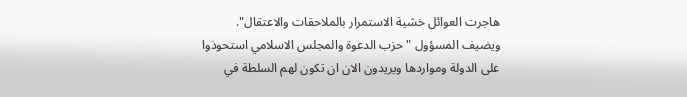هاجرت العوائل خشية الاستمرار بالملاحقات والاعتقال".
ويضيف المسؤول "حزب الدعوة والمجلس الاسلامي استحوذوا على الدولة ومواردها ويريدون الان ان تكون لهم السلطة في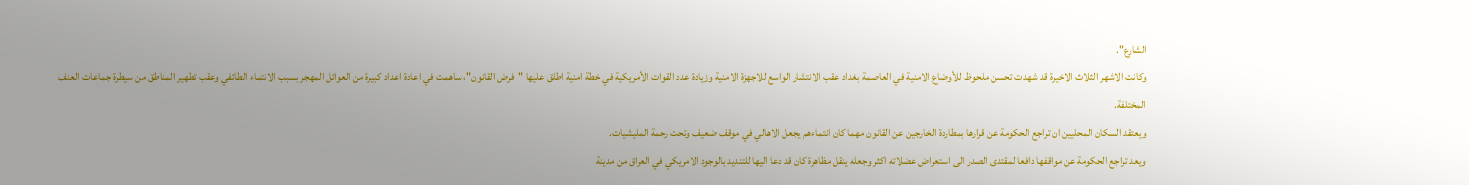الشارع".
وكانت الاشهر الثلاث الاخيرة قد شهدت تحسن ملحوظ للأوضاع الامنية في العاصمة بغداد عقب الانتشار الواسع للاجهزة الامنية وزيادة عدد القوات الأمريكية في خطة امنية اطلق عليها "فرض القانون"، ساهمت في اعادة اعداد كبيرة من العوائل المهجر بسبب الانتماء الطائفي وعقب تطهير المناطق من سيطرة جماعات العنف المختلفة.
ويعتقد السكان المحليين ان تراجع الحكومة عن قرارها بمطاردة الخارجين عن القانون مهما كان انتماءهم يجعل الاهالي في موقف ضعيف وتحت رحمة المليشيات.
ويعد تراجع الحكومة عن مواقفها دافعا لمقتدى الصدر الى استعراض عضلاته اكثر وجعله ينقل مظاهرة كان قد دعا اليها للتنديد بالوجود الامريكي في العراق من مدينة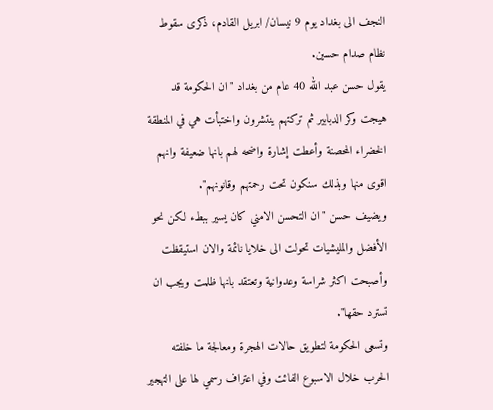النجف الى بغداد يوم 9 نيسان/ ابريل القادم، ذكرى سقوط نظام صدام حسين.
يقول حسن عبد الله 40 عام من بغداد "ان الحكومة قد هيجت وكر الدبابير ثم تركتهم ينتشرون واختبأت هي في المنطقة الخضراء المحصنة وأعطت إشارة واضحه لهم بانها ضعيفة وانهم اقوى منها وبذلك سنكون تحت رحمتهم وقانونهم".
ويضيف حسن "ان التحسن الامني كان يسير ببطء لكن نحو الأفضل والمليشيات تحولت الى خلايا نائمة والان استيقظت وأصبحت اكثر شراسة وعدوانية وتعتقد بانها ظلمت ويجب ان تسترد حقها".
وتسعى الحكومة لتطويق حالات الهجرة ومعالجة ما خلفته الحرب خلال الاسبوع الفائت وفي اعتراف رسمي لها على التهجير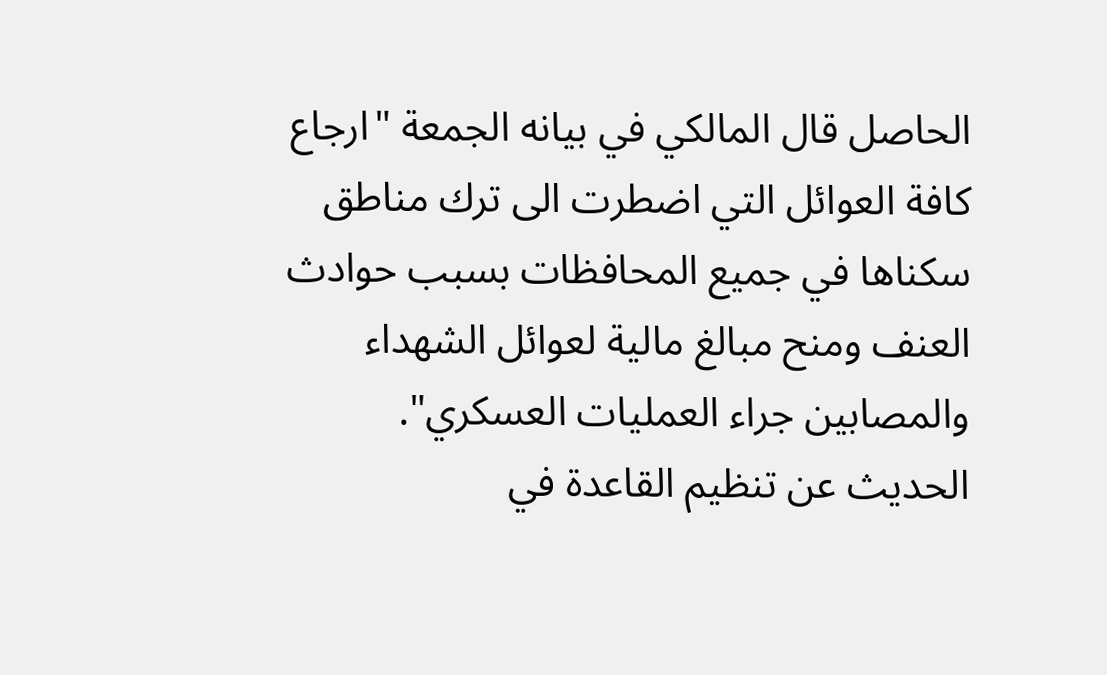الحاصل قال المالكي في بيانه الجمعة "ارجاع كافة العوائل التي اضطرت الى ترك مناطق سكناها في جميع المحافظات بسبب حوادث العنف ومنح مبالغ مالية لعوائل الشهداء والمصابين جراء العمليات العسكري".
الحديث عن تنظيم القاعدة في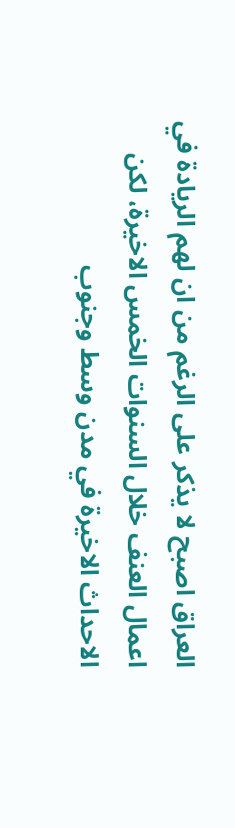العراق اصبح لا يذكر على الرغم من ان لهم الريادة في اعمال العنف خلال السنوات الخمس الاخيرة، لكن الاحداث الاخيرة في مدن وسط وجنوب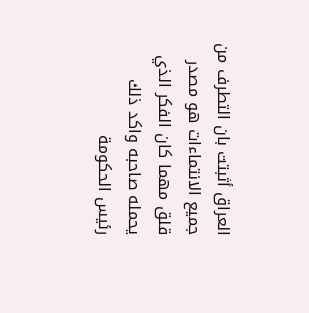العراق أثبتت بان التطرف من جميع الانتماءات هو مصدر قلق مهما كان الفكر الذي يحمله صاحبه واكد ذلك رئيس الحكومة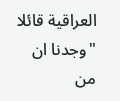العراقية قائلا "وجدنا ان من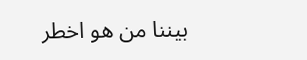بيننا من هو اخطر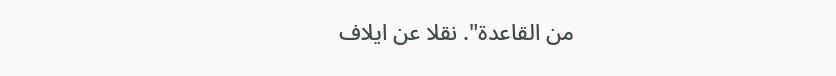من القاعدة". نقلا عن ايلاف